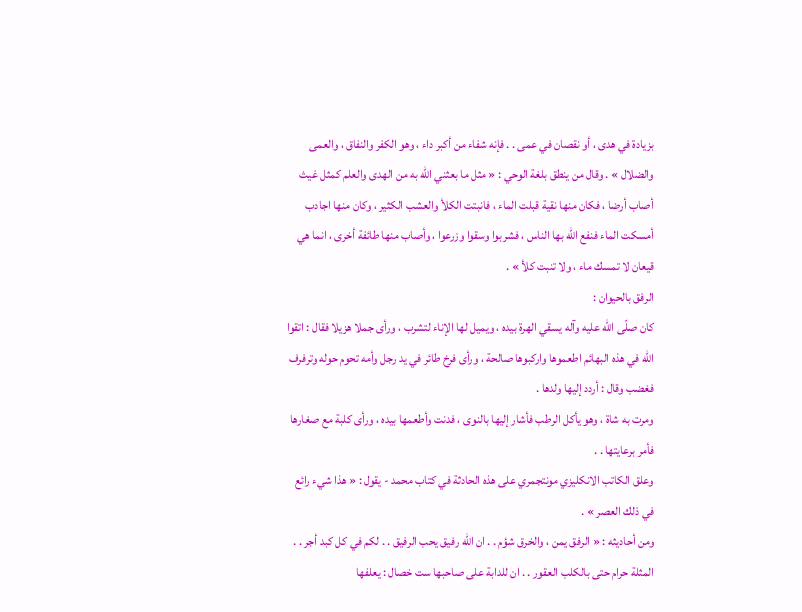بزيادة في هدى ، أو نقصان في عمى . . فإنه شفاء من أكبر داء ، وهو الكفر والنفاق ، والعمى والضلال » . وقال من ينطق بلغة الوحي : « مثل ما بعثني اللّه به من الهدى والعلم كمثل غيث أصاب أرضا ، فكان منها نقية قبلت الماء ، فانبتت الكلأ والعشب الكثير ، وكان منها اجادب أمسكت الماء فنفع اللّه بها الناس ، فشربوا وسقوا وزرعوا ، وأصاب منها طائفة أخرى ، انما هي قيعان لا تمسك ماء ، ولا تنبت كلأ » .
الرفق بالحيوان :
كان صلّى اللّه عليه وآله يسقي الهرة بيده ، ويميل لها الإناء لتشرب ، ورأى جملا هزيلا فقال : اتقوا اللّه في هذه البهائم اطعموها واركبوها صالحة ، ورأى فرخ طائر في يد رجل وأمه تحوم حوله وترفرف فغضب وقال : أردد إليها ولدها .
ومرت به شاة ، وهو يأكل الرطب فأشار إليها بالنوى ، فدنت وأطعمها بيده ، ورأى كلبة مع صغارها فأمر برعايتها . .
وعلق الكاتب الانكليزي مونتجمري على هذه الحادثة في كتاب محمد - يقول : « هذا شيء رائع في ذلك العصر » .
ومن أحاديثه : « الرفق يمن ، والخرق شؤم . . ان اللّه رفيق يحب الرفيق . . لكم في كل كبد أجر . . المثلة حرام حتى بالكلب العقور . . ان للدابة على صاحبها ست خصال : يعلفها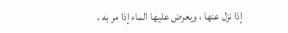إذا نزل عنها ، ويعرض عليها الماء إذا مر به ،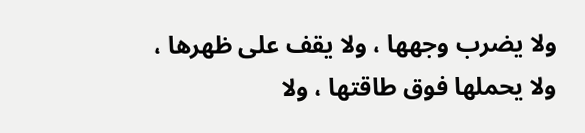ولا يضرب وجهها ، ولا يقف على ظهرها ، ولا يحملها فوق طاقتها ، ولا